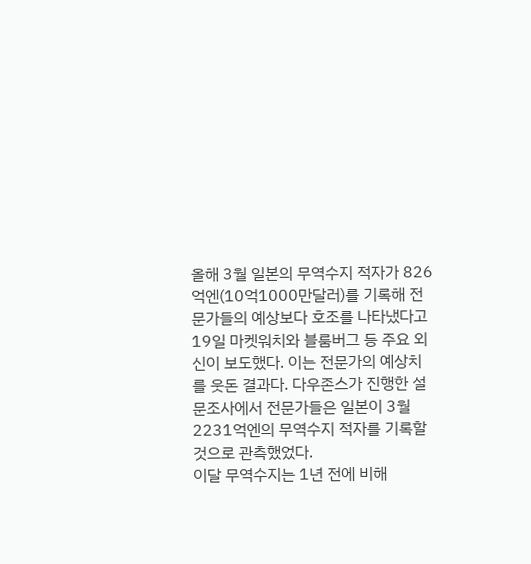올해 3월 일본의 무역수지 적자가 826억엔(10억1000만달러)를 기록해 전문가들의 예상보다 호조를 나타냈다고 19일 마켓워치와 블룸버그 등 주요 외신이 보도했다. 이는 전문가의 예상치를 웃돈 결과다. 다우존스가 진행한 설문조사에서 전문가들은 일본이 3월 2231억엔의 무역수지 적자를 기록할 것으로 관측했었다.
이달 무역수지는 1년 전에 비해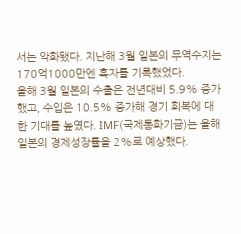서는 악화됐다. 지난해 3월 일본의 무역수지는 170억1000만엔 흑자를 기록했었다.
올해 3월 일본의 수출은 전년대비 5.9% 증가했고, 수입은 10.5% 증가해 경기 회복에 대한 기대를 높였다. IMF(국제통화기금)는 올해 일본의 경제성장률을 2%로 예상했다.